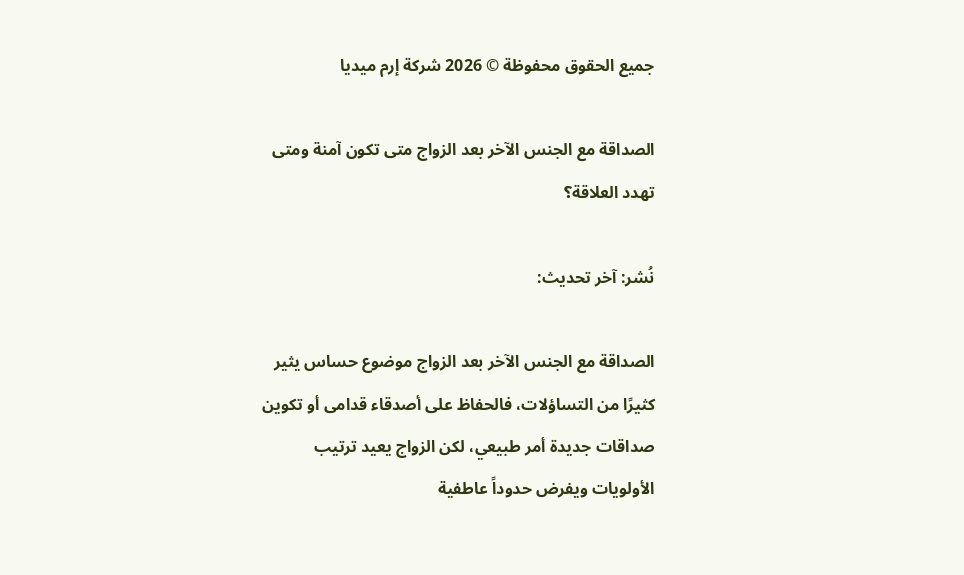جميع الحقوق محفوظة © 2026 شركة إرم ميديا

الصداقة مع الجنس الآخر بعد الزواج متى تكون آمنة ومتى تهدد العلاقة؟

نُشر: آخر تحديث:

الصداقة مع الجنس الآخر بعد الزواج موضوع حساس يثير كثيرًا من التساؤلات، فالحفاظ على أصدقاء قدامى أو تكوين صداقات جديدة أمر طبيعي، لكن الزواج يعيد ترتيب الأولويات ويفرض حدوداً عاطفية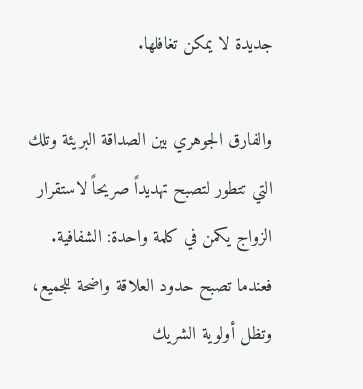جديدة لا يمكن تغافلها.

والفارق الجوهري بين الصداقة البريئة وتلك التي تتطور لتصبح تهديداً صريحاً لاستقرار الزواج يكمن في كلمة واحدة: الشفافية. فعندما تصبح حدود العلاقة واضحة للجميع، وتظل أولوية الشريك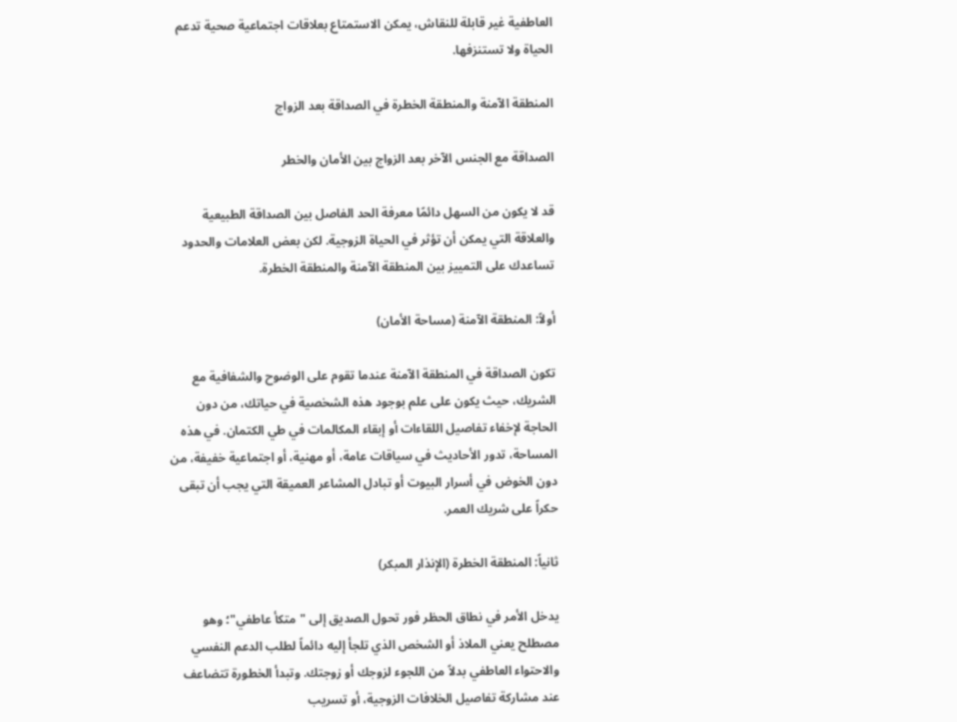العاطفية غير قابلة للنقاش، يمكن الاستمتاع بعلاقات اجتماعية صحية تدعم الحياة ولا تستنزفها.

المنطقة الآمنة والمنطقة الخطرة في الصداقة بعد الزواج

الصداقة مع الجنس الآخر بعد الزواج بين الأمان والخطر

قد لا يكون من السهل دائمًا معرفة الحد الفاصل بين الصداقة الطبيعية والعلاقة التي يمكن أن تؤثر في الحياة الزوجية. لكن بعض العلامات والحدود تساعدك على التمييز بين المنطقة الآمنة والمنطقة الخطرة.

أولاً: المنطقة الآمنة (مساحة الأمان)

تكون الصداقة في المنطقة الآمنة عندما تقوم على الوضوح والشفافية مع الشريك، حيث يكون على علم بوجود هذه الشخصية في حياتك، من دون الحاجة لإخفاء تفاصيل اللقاءات أو إبقاء المكالمات في طي الكتمان. في هذه المساحة، تدور الأحاديث في سياقات عامة، أو مهنية، أو اجتماعية خفيفة، من دون الخوض في أسرار البيوت أو تبادل المشاعر العميقة التي يجب أن تبقى حكراً على شريك العمر.

ثانياً: المنطقة الخطرة (الإنذار المبكر)

يدخل الأمر في نطاق الحظر فور تحول الصديق إلى "متكأ عاطفي"؛ وهو مصطلح يعني الملاذ أو الشخص الذي تلجأ إليه دائماً لطلب الدعم النفسي والاحتواء العاطفي بدلاً من اللجوء لزوجك أو زوجتك. وتبدأ الخطورة تتضاعف عند مشاركة تفاصيل الخلافات الزوجية، أو تسريب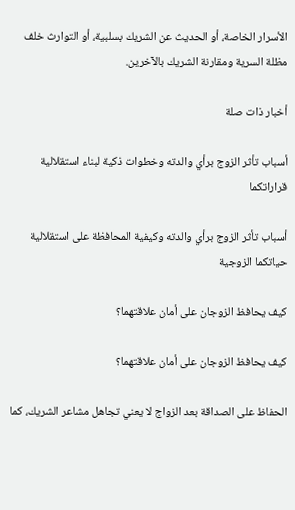الأسرار الخاصة، أو الحديث عن الشريك بسلبية، أو التوارث خلف مظلة السرية ومقارنة الشريك بالآخرين.

أخبار ذات صلة

أسباب تأثر الزوج برأي والدته وخطوات ذكية لبناء استقلالية قراراتكما

أسباب تأثر الزوج برأي والدته وكيفية المحافظة على استقلالية حياتكما الزوجية

كيف يحافظ الزوجان على أمان علاقتهما؟

كيف يحافظ الزوجان على أمان علاقتهما؟

الحفاظ على الصداقة بعد الزواج لا يعني تجاهل مشاعر الشريك، كما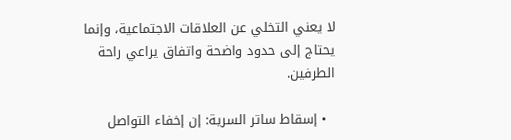لا يعني التخلي عن العلاقات الاجتماعية، وإنما يحتاج إلى حدود واضحة واتفاق يراعي راحة الطرفين.

  • إسقاط ساتر السرية: إن إخفاء التواصل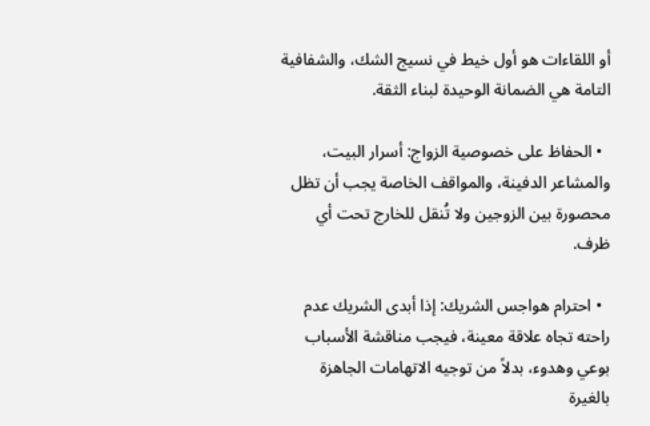أو اللقاءات هو أول خيط في نسيج الشك، والشفافية التامة هي الضمانة الوحيدة لبناء الثقة.

  • الحفاظ على خصوصية الزواج: أسرار البيت، والمشاعر الدفينة، والمواقف الخاصة يجب أن تظل محصورة بين الزوجين ولا تُنقل للخارج تحت أي ظرف.

  • احترام هواجس الشريك: إذا أبدى الشريك عدم راحته تجاه علاقة معينة، فيجب مناقشة الأسباب بوعي وهدوء، بدلاً من توجيه الاتهامات الجاهزة بالغيرة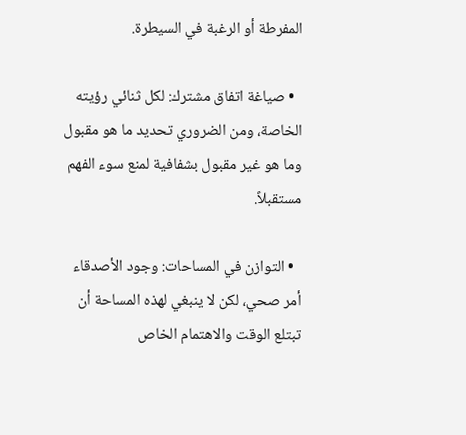المفرطة أو الرغبة في السيطرة.

  • صياغة اتفاق مشترك: لكل ثنائي رؤيته الخاصة، ومن الضروري تحديد ما هو مقبول وما هو غير مقبول بشفافية لمنع سوء الفهم مستقبلاً.

  • التوازن في المساحات: وجود الأصدقاء أمر صحي، لكن لا ينبغي لهذه المساحة أن تبتلع الوقت والاهتمام الخاص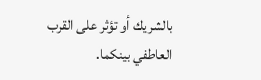بالشريك أو تؤثر على القرب العاطفي بينكما.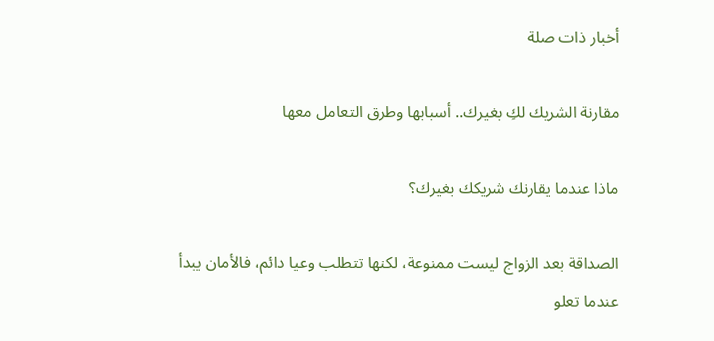أخبار ذات صلة

مقارنة الشريك لكِ بغيرك.. أسبابها وطرق التعامل معها

ماذا عندما يقارنك شريكك بغيرك؟

الصداقة بعد الزواج ليست ممنوعة، لكنها تتطلب وعيا دائم، فالأمان يبدأ عندما تعلو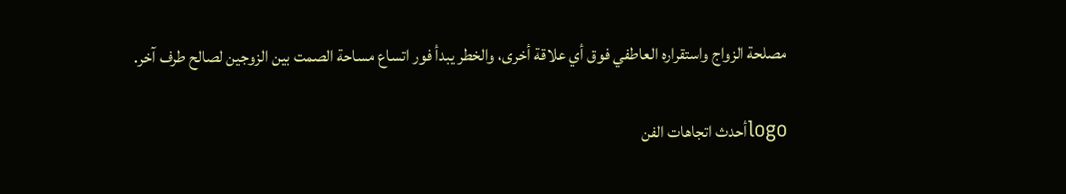مصلحة الزواج واستقراره العاطفي فوق أي علاقة أخرى، والخطر يبدأ فور اتساع مساحة الصمت بين الزوجين لصالح طرف آخر.

logoأحدث اتجاهات الفن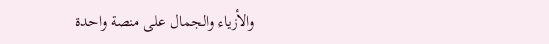والأزياء والجمال على منصة واحدة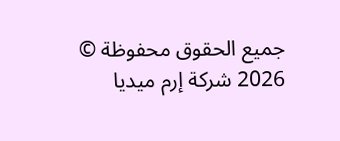جميع الحقوق محفوظة © 2026 شركة إرم ميديا